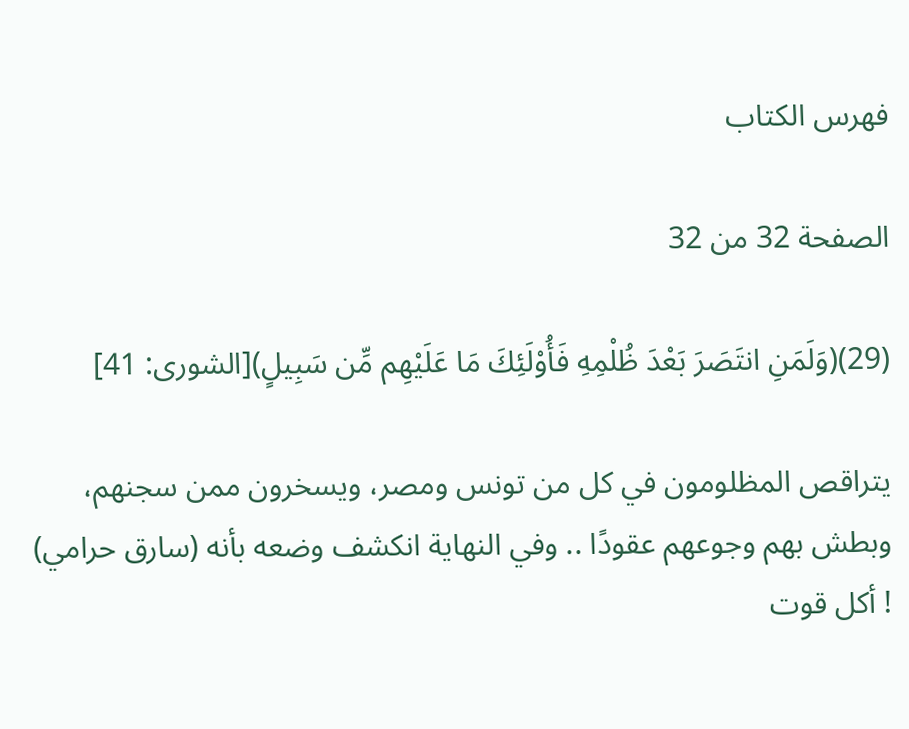فهرس الكتاب

الصفحة 32 من 32

(29)(وَلَمَنِ انتَصَرَ بَعْدَ ظُلْمِهِ فَأُوْلَئِكَ مَا عَلَيْهِم مِّن سَبِيلٍ)[الشورى: 41]

يتراقص المظلومون في كل من تونس ومصر، ويسخرون ممن سجنهم، وبطش بهم وجوعهم عقودًا .. وفي النهاية انكشف وضعه بأنه (سارق حرامي) ! أكل قوت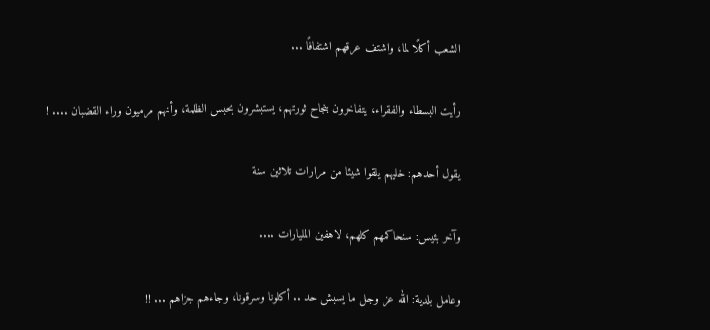الشعب أكلًا لما، واشتف عرقهم اشتفافًا ...

رأيت البسطاء والفقراء، يتفاخرون بنجاح ثورتهم، يستبشرون بحبس الظلمة، وأنهم مرميون وراء القضبان .... !

يقول أحدهم: خليهم يلقوا شيئا من مرارات تلاثين سنة

وآخر بئيس: سنحاكمهم كلهم، لاهفين المليارات ....

وعامل بلدية: الله عز وجل ما يسبش حد .. أكلونا وسرقونا، وجاءهم جزاهم ... !!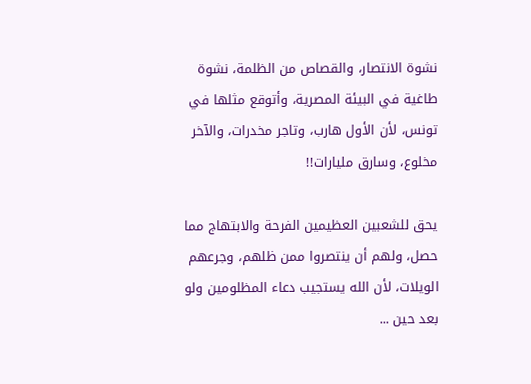نشوة الانتصار، والقصاص من الظلمة، نشوة طاغية في البيئة المصرية، وأتوقع مثلها في تونس، لأن الأول هارب، وتاجر مخدرات، والآخر مخلوع، وسارق مليارات!!

يحق للشعبين العظيمين الفرحة والابتهاج مما حصل، ولهم أن ينتصروا ممن ظلهم، وجرعهم الويلات، لأن الله يستجيب دعاء المظلومين ولو بعد حين ...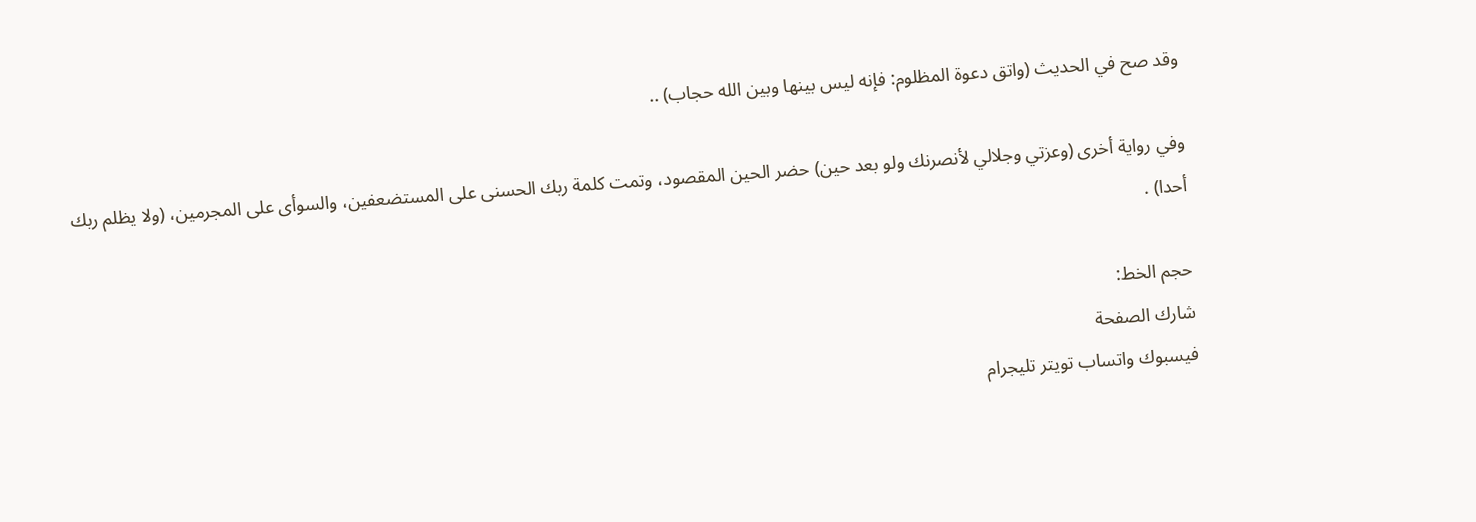وقد صح في الحديث (واتق دعوة المظلوم: فإنه ليس بينها وبين الله حجاب) ..

وفي رواية أخرى (وعزتي وجلالي لأنصرنك ولو بعد حين) حضر الحين المقصود، وتمت كلمة ربك الحسنى على المستضعفين، والسوأى على المجرمين، (ولا يظلم ربك أحدا) .

حجم الخط:
شارك الصفحة
فيسبوك واتساب تويتر تليجرام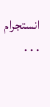انستجرام
. . .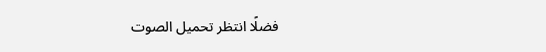فضلًا انتظر تحميل الصوت